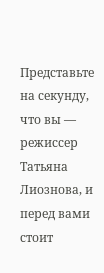Представьте на секунду, что вы — режиссер Татьяна Лиознова, и перед вами стоит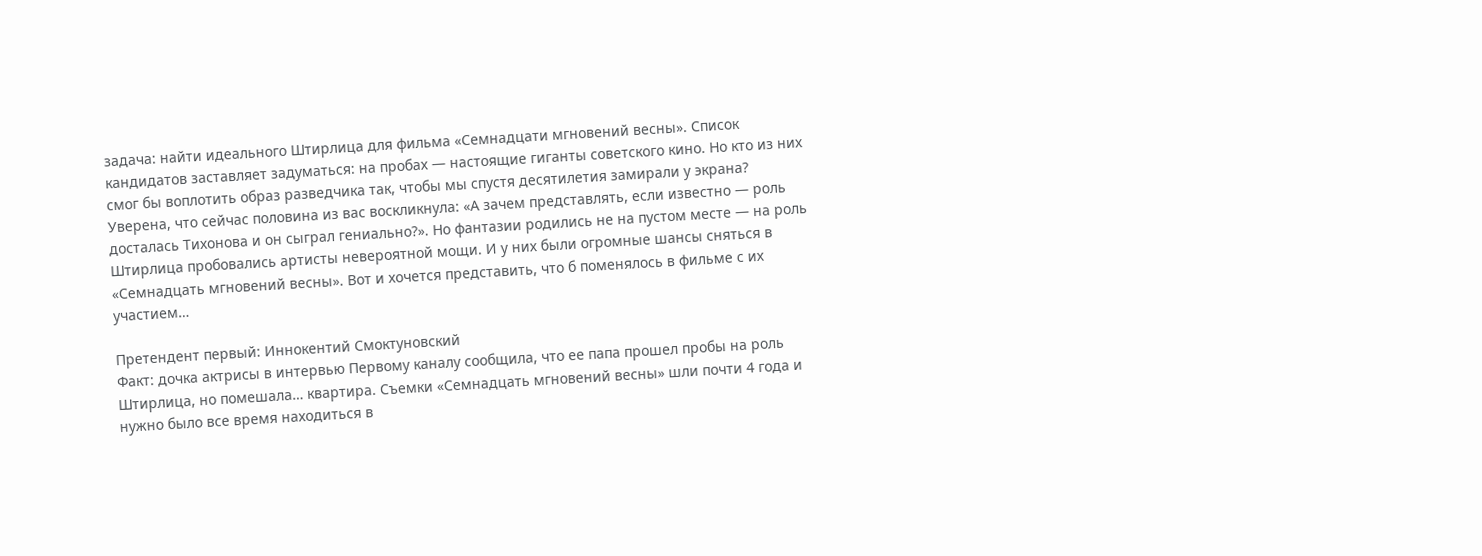задача: найти идеального Штирлица для фильма «Семнадцати мгновений весны». Список кандидатов заставляет задуматься: на пробах — настоящие гиганты советского кино. Но кто из них смог бы воплотить образ разведчика так, чтобы мы спустя десятилетия замирали у экрана?
Уверена, что сейчас половина из вас воскликнула: «А зачем представлять, если известно — роль досталась Тихонова и он сыграл гениально?». Но фантазии родились не на пустом месте — на роль Штирлица пробовались артисты невероятной мощи. И у них были огромные шансы сняться в «Семнадцать мгновений весны». Вот и хочется представить, что б поменялось в фильме с их участием…

Претендент первый: Иннокентий Смоктуновский
Факт: дочка актрисы в интервью Первому каналу сообщила, что ее папа прошел пробы на роль Штирлица, но помешала… квартира. Съемки «Семнадцать мгновений весны» шли почти 4 года и нужно было все время находиться в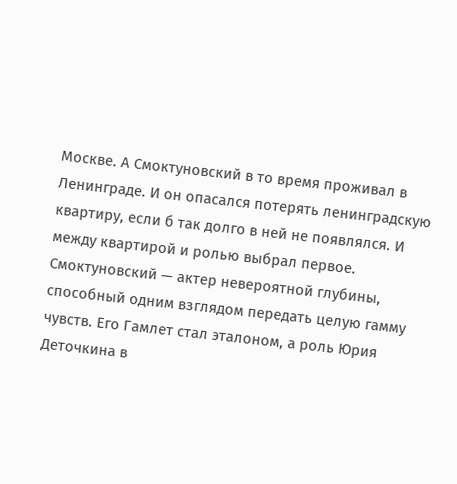Москве. А Смоктуновский в то время проживал в Ленинграде. И он опасался потерять ленинградскую квартиру, если б так долго в ней не появлялся. И между квартирой и ролью выбрал первое.
Смоктуновский — актер невероятной глубины, способный одним взглядом передать целую гамму чувств. Его Гамлет стал эталоном, а роль Юрия Деточкина в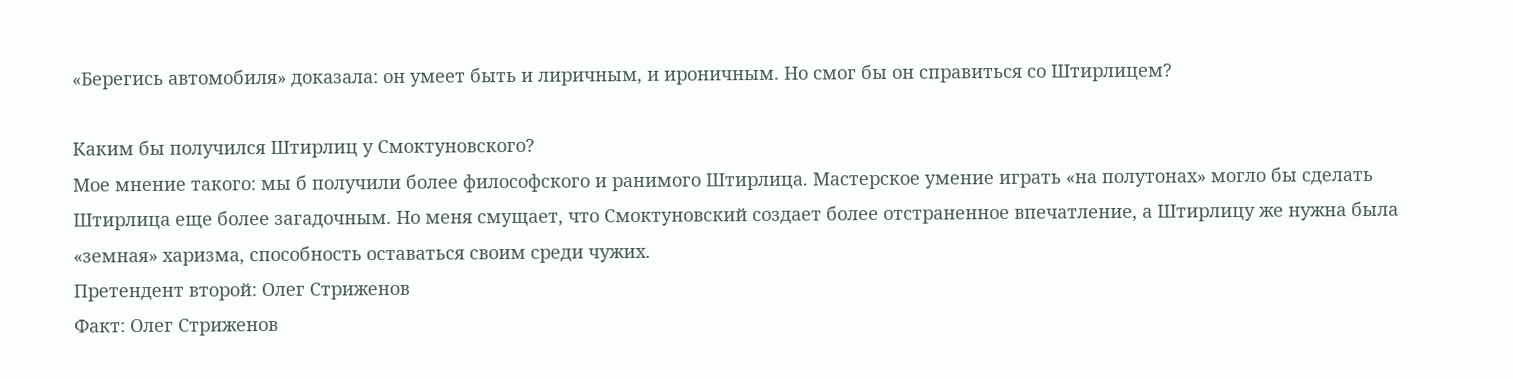«Берегись автомобиля» доказала: он умеет быть и лиричным, и ироничным. Но смог бы он справиться со Штирлицем?

Каким бы получился Штирлиц у Смоктуновского?
Мое мнение такого: мы б получили более философского и ранимого Штирлица. Мастерское умение играть «на полутонах» могло бы сделать Штирлица еще более загадочным. Но меня смущает, что Смоктуновский создает более отстраненное впечатление, а Штирлицу же нужна была «земная» харизма, способность оставаться своим среди чужих.
Претендент второй: Олег Стриженов
Факт: Олег Стриженов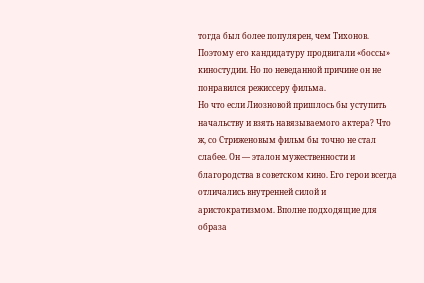тогда был более популярен, чем Тихонов. Поэтому его кандидатуру продвигали «боссы» киностудии. Но по неведанной причине он не понравился режиссеру фильма.
Но что если Лиозновой пришлось бы уступить начальству и взять навязываемого актера? Что ж, со Стриженовым фильм бы точно не стал слабее. Он — эталон мужественности и благородства в советском кино. Его герои всегда отличались внутренней силой и аристократизмом. Вполне подходящие для образа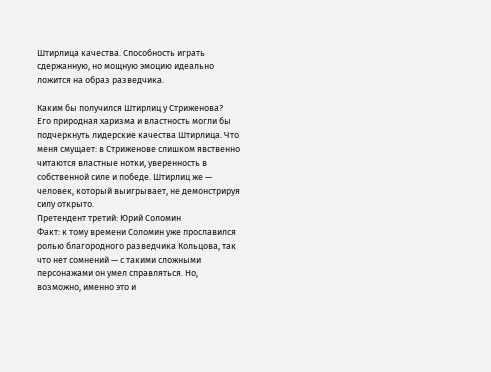Штирлица качества. Способность играть сдержанную, но мощную эмоцию идеально ложится на образ разведчика.

Каким бы получился Штирлиц у Стриженова?
Его природная харизма и властность могли бы подчеркнуть лидерские качества Штирлица. Что меня смущает: в Стриженове слишком явственно читаются властные нотки, уверенность в собственной силе и победе. Штирлиц же — человек, который выигрывает, не демонстрируя силу открыто.
Претендент третий: Юрий Соломин
Факт: к тому времени Соломин уже прославился ролью благородного разведчика Кольцова, так что нет сомнений — с такими сложными персонажами он умел справляться. Но, возможно, именно это и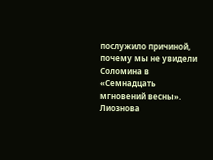послужило причиной, почему мы не увидели Соломина в «Семнадцать мгновений весны». Лиознова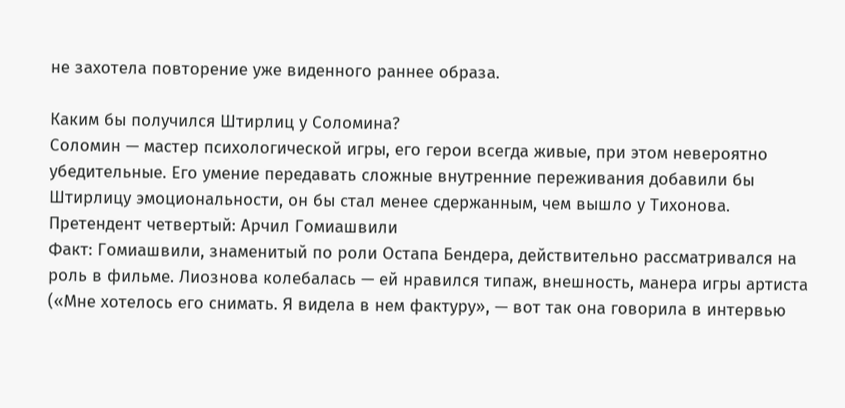не захотела повторение уже виденного раннее образа.

Каким бы получился Штирлиц у Соломина?
Соломин — мастер психологической игры, его герои всегда живые, при этом невероятно убедительные. Его умение передавать сложные внутренние переживания добавили бы Штирлицу эмоциональности, он бы стал менее сдержанным, чем вышло у Тихонова.
Претендент четвертый: Арчил Гомиашвили
Факт: Гомиашвили, знаменитый по роли Остапа Бендера, действительно рассматривался на роль в фильме. Лиознова колебалась — ей нравился типаж, внешность, манера игры артиста («Мне хотелось его снимать. Я видела в нем фактуру», — вот так она говорила в интервью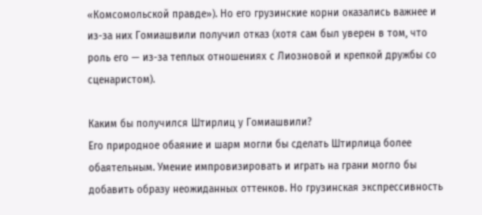«Комсомольской правде»). Но его грузинские корни оказались важнее и из-за них Гомиашвили получил отказ (хотя сам был уверен в том, что роль его — из-за теплых отношениях с Лиозновой и крепкой дружбы со сценаристом).

Каким бы получился Штирлиц у Гомиашвили?
Его природное обаяние и шарм могли бы сделать Штирлица более обаятельным. Умение импровизировать и играть на грани могло бы добавить образу неожиданных оттенков. Но грузинская экспрессивность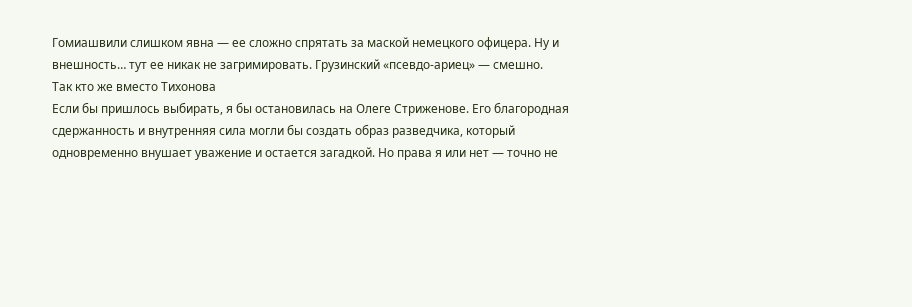Гомиашвили слишком явна — ее сложно спрятать за маской немецкого офицера. Ну и внешность… тут ее никак не загримировать. Грузинский «псевдо-ариец» — смешно.
Так кто же вместо Тихонова
Если бы пришлось выбирать, я бы остановилась на Олеге Стриженове. Его благородная сдержанность и внутренняя сила могли бы создать образ разведчика, который одновременно внушает уважение и остается загадкой. Но права я или нет — точно не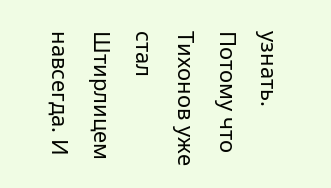узнать. Потому что Тихонов уже стал Штирлицем навсегда. И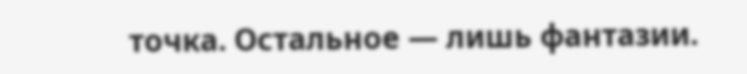точка. Остальное — лишь фантазии.